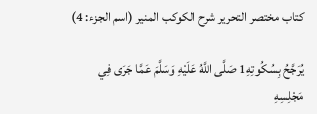كتاب مختصر التحرير شرح الكوكب المنير (اسم الجزء: 4)

يُرَجَّحُ بِسُكُوتِهِ1 صَلَّى اللَّهُ عَلَيْهِ وَسَلَّمَ عَمَّا جَرَى فِي مَجْلِسِهِ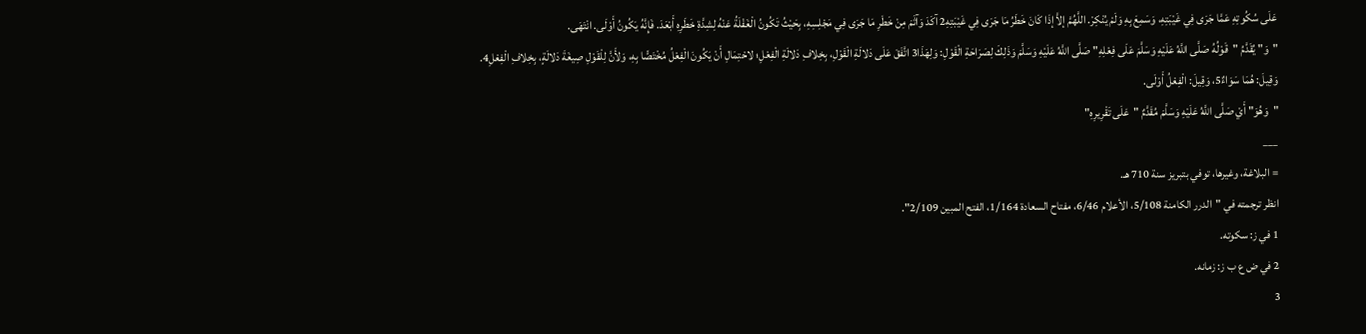عَلَى سُكُوتِهِ عَمَّا جَرَى فِي غَيْبَتِهِ، وَسَمِعَ بِهِ وَلَمْ يُنْكِرْ. اللَّهُمَّ إلاَّ إذَا كَانَ خَطَرُ مَا جَرَى فِي غَيْبَتِهِ2 آكَدَ وَآثَمَ مِنْ خَطَرِ مَا جَرَى فِي مَجْلِسِهِ، بِحَيْثُ تَكُونُ الْغَفْلَةُ عَنْهُ لِشِدَّةِ خَطَرِهِ أَبْعَدَ. فَإِنَّهُ يَكُونُ أَوْلَى. انْتَهَى.
"وَ" يُقَدَّمُ "قَوْلُهُ صَلَّى اللَّهُ عَلَيْهِ وَسَلَّمَ عَلَى فِعْلِهِ" صَلَّى اللَّهُ عَلَيْهِ وَسَلَّمَ وَذَلِكَ لِصَرَاحَةِ الْقَوْلِ: وَلِهَذَا3 اتَّفَقَ عَلَى دَلالَةِ الْقَوْلِ، بِخِلافِ دَلالَةِ الْفِعْلِ؛ لاحْتِمَالِ أَنْ يَكُونَ الْفِعْلُ مُخْتَصًّا بِهِ، وَلأَنَّ لِلْقَوْلِ صِيغَةَ دَلالَةٍ، بِخِلافِ الْفِعْلِ4.
وَقِيلَ: هُمَا سَوَاءٌ5، وَقِيلَ: الْفِعْلُ أَوْلَى.
"وَهُوَ" أَيْ صَلَّى اللَّهُ عَلَيْهِ وَسَلَّمَ مُقَدَّمٌ "عَلَى تَقْرِيرِهِ"
___
= البلاغة، وغيرها، توفي بتبريز سنة 710 هـ.
انظر ترجمته في "الدرر الكامنة 5/108، الأعلام 6/46، مفتاح السعادة 1/164، الفتح المبين 2/109".
1 في ز: سكوته.
2 في ض ع ب ز: زمانه.
3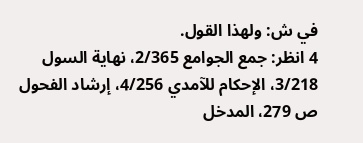في ش: ولهذا القول.
4 انظر: جمع الجوامع 2/365، نهاية السول 3/218، الإحكام للآمدي 4/256، إرشاد الفحول ص 279، المدخل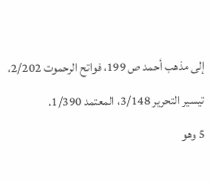إلى مذهب أحمد ص 199، فواتح الرحموت 2/202، تيسير التحرير 3/148، المعتمد 1/390.
5 وهو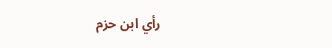رأي ابن حزم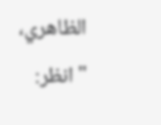الظاهري، "انظر: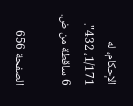الإحكام، له 1/171، 432".
6 ساقطة من ض.

الصفحة 656